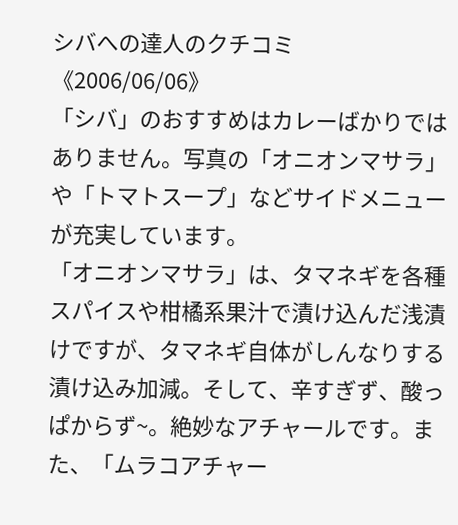シバへの達人のクチコミ
《2006/06/06》
「シバ」のおすすめはカレーばかりではありません。写真の「オニオンマサラ」や「トマトスープ」などサイドメニューが充実しています。
「オニオンマサラ」は、タマネギを各種スパイスや柑橘系果汁で漬け込んだ浅漬けですが、タマネギ自体がしんなりする漬け込み加減。そして、辛すぎず、酸っぱからず~。絶妙なアチャールです。また、「ムラコアチャー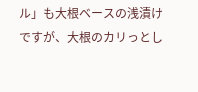ル」も大根ベースの浅漬けですが、大根のカリっとし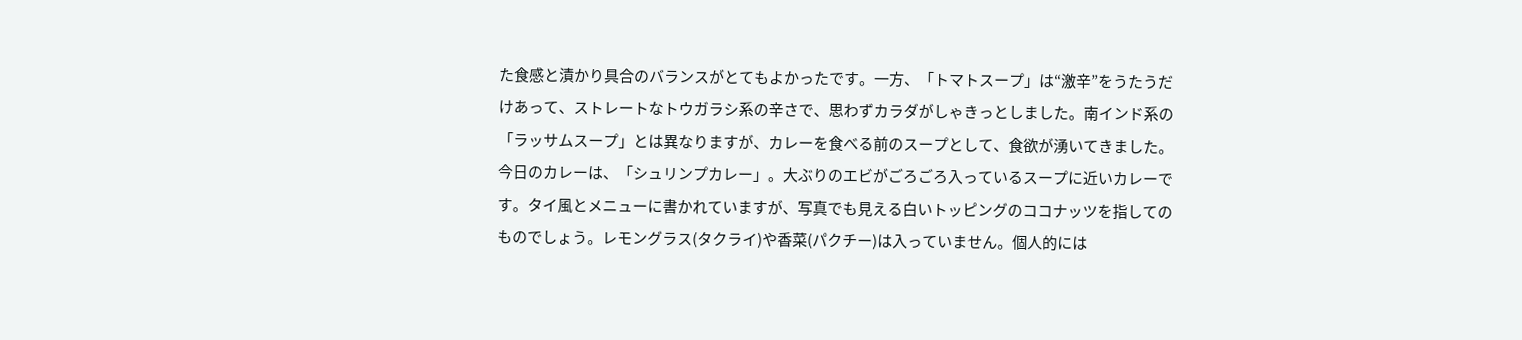た食感と漬かり具合のバランスがとてもよかったです。一方、「トマトスープ」は“激辛”をうたうだけあって、ストレートなトウガラシ系の辛さで、思わずカラダがしゃきっとしました。南インド系の「ラッサムスープ」とは異なりますが、カレーを食べる前のスープとして、食欲が湧いてきました。
今日のカレーは、「シュリンプカレー」。大ぶりのエビがごろごろ入っているスープに近いカレーです。タイ風とメニューに書かれていますが、写真でも見える白いトッピングのココナッツを指してのものでしょう。レモングラス(タクライ)や香菜(パクチー)は入っていません。個人的には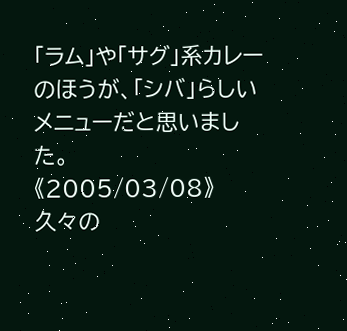「ラム」や「サグ」系カレーのほうが、「シバ」らしいメニューだと思いました。
《2005/03/08》
久々の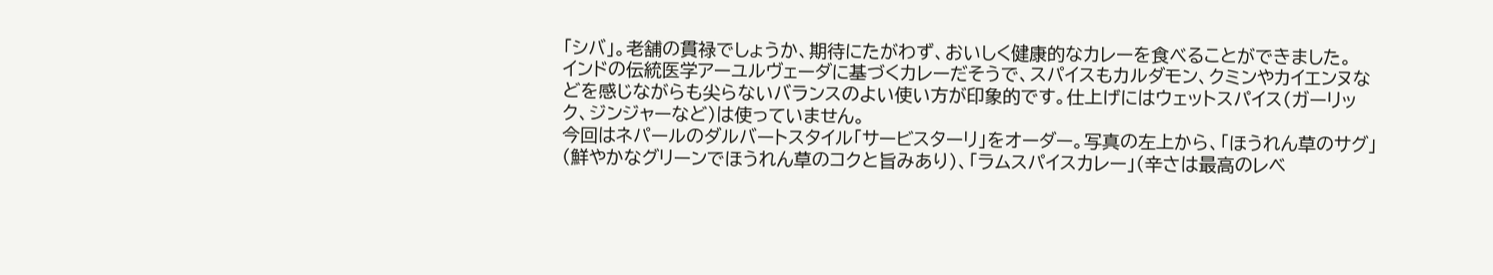「シバ」。老舗の貫禄でしょうか、期待にたがわず、おいしく健康的なカレーを食べることができました。
インドの伝統医学アーユルヴェーダに基づくカレーだそうで、スパイスもカルダモン、クミンやカイエンヌなどを感じながらも尖らないバランスのよい使い方が印象的です。仕上げにはウェットスパイス(ガーリック、ジンジャーなど)は使っていません。
今回はネパールのダルバートスタイル「サービスターリ」をオーダー。写真の左上から、「ほうれん草のサグ」(鮮やかなグリーンでほうれん草のコクと旨みあり)、「ラムスパイスカレー」(辛さは最高のレベ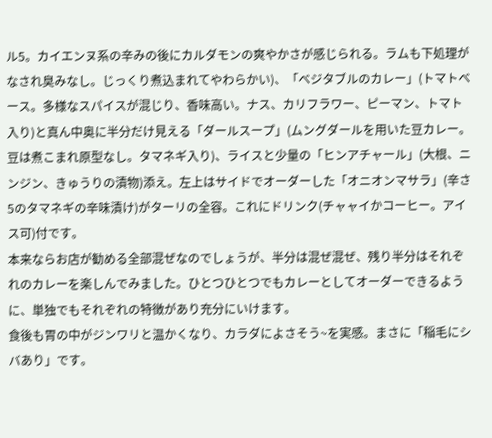ル5。カイエンヌ系の辛みの後にカルダモンの爽やかさが感じられる。ラムも下処理がなされ臭みなし。じっくり煮込まれてやわらかい)、「ベジタブルのカレー」(トマトベース。多様なスパイスが混じり、香味高い。ナス、カリフラワー、ピーマン、トマト入り)と真ん中奥に半分だけ見える「ダールスープ」(ムングダールを用いた豆カレー。豆は煮こまれ原型なし。タマネギ入り)、ライスと少量の「ヒンアチャール」(大根、ニンジン、きゅうりの漬物)添え。左上はサイドでオーダーした「オニオンマサラ」(辛さ5のタマネギの辛味漬け)がターリの全容。これにドリンク(チャャイかコーヒー。アイス可)付です。
本来ならお店が勧める全部混ぜなのでしょうが、半分は混ぜ混ぜ、残り半分はそれぞれのカレーを楽しんでみました。ひとつひとつでもカレーとしてオーダーできるように、単独でもそれぞれの特徴があり充分にいけます。
食後も胃の中がジンワリと温かくなり、カラダによさそう~を実感。まさに「稲毛にシバあり」です。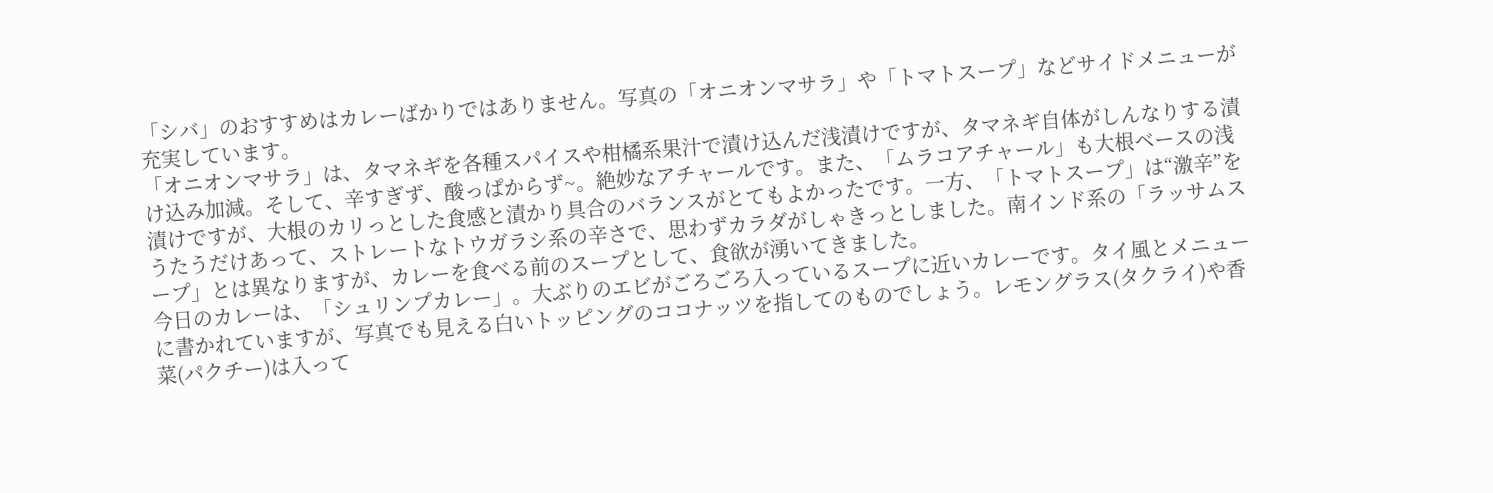「シバ」のおすすめはカレーばかりではありません。写真の「オニオンマサラ」や「トマトスープ」などサイドメニューが充実しています。
「オニオンマサラ」は、タマネギを各種スパイスや柑橘系果汁で漬け込んだ浅漬けですが、タマネギ自体がしんなりする漬け込み加減。そして、辛すぎず、酸っぱからず~。絶妙なアチャールです。また、「ムラコアチャール」も大根ベースの浅漬けですが、大根のカリっとした食感と漬かり具合のバランスがとてもよかったです。一方、「トマトスープ」は“激辛”をうたうだけあって、ストレートなトウガラシ系の辛さで、思わずカラダがしゃきっとしました。南インド系の「ラッサムスープ」とは異なりますが、カレーを食べる前のスープとして、食欲が湧いてきました。
今日のカレーは、「シュリンプカレー」。大ぶりのエビがごろごろ入っているスープに近いカレーです。タイ風とメニューに書かれていますが、写真でも見える白いトッピングのココナッツを指してのものでしょう。レモングラス(タクライ)や香菜(パクチー)は入って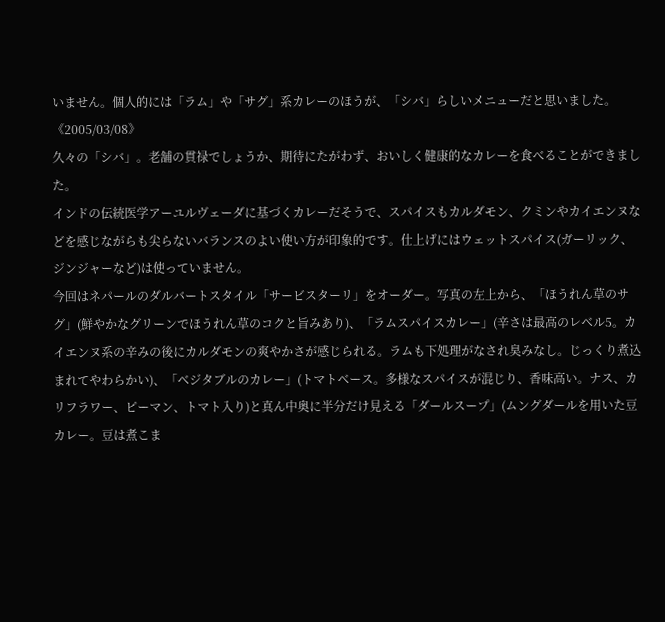いません。個人的には「ラム」や「サグ」系カレーのほうが、「シバ」らしいメニューだと思いました。
《2005/03/08》
久々の「シバ」。老舗の貫禄でしょうか、期待にたがわず、おいしく健康的なカレーを食べることができました。
インドの伝統医学アーユルヴェーダに基づくカレーだそうで、スパイスもカルダモン、クミンやカイエンヌなどを感じながらも尖らないバランスのよい使い方が印象的です。仕上げにはウェットスパイス(ガーリック、ジンジャーなど)は使っていません。
今回はネパールのダルバートスタイル「サービスターリ」をオーダー。写真の左上から、「ほうれん草のサグ」(鮮やかなグリーンでほうれん草のコクと旨みあり)、「ラムスパイスカレー」(辛さは最高のレベル5。カイエンヌ系の辛みの後にカルダモンの爽やかさが感じられる。ラムも下処理がなされ臭みなし。じっくり煮込まれてやわらかい)、「ベジタブルのカレー」(トマトベース。多様なスパイスが混じり、香味高い。ナス、カリフラワー、ピーマン、トマト入り)と真ん中奥に半分だけ見える「ダールスープ」(ムングダールを用いた豆カレー。豆は煮こま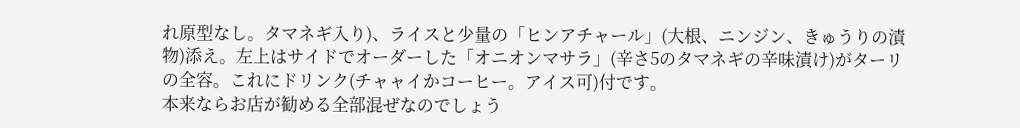れ原型なし。タマネギ入り)、ライスと少量の「ヒンアチャール」(大根、ニンジン、きゅうりの漬物)添え。左上はサイドでオーダーした「オニオンマサラ」(辛さ5のタマネギの辛味漬け)がターリの全容。これにドリンク(チャャイかコーヒー。アイス可)付です。
本来ならお店が勧める全部混ぜなのでしょう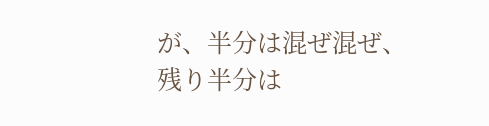が、半分は混ぜ混ぜ、残り半分は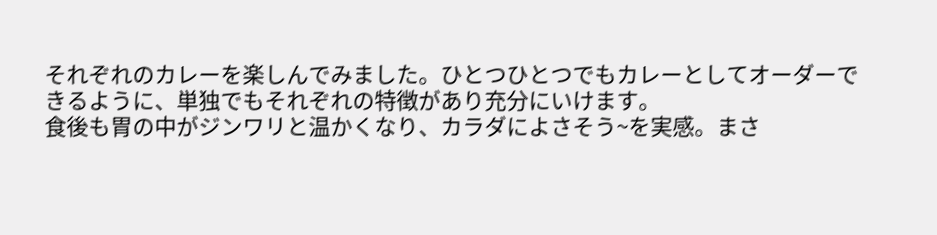それぞれのカレーを楽しんでみました。ひとつひとつでもカレーとしてオーダーできるように、単独でもそれぞれの特徴があり充分にいけます。
食後も胃の中がジンワリと温かくなり、カラダによさそう~を実感。まさ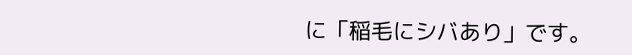に「稲毛にシバあり」です。